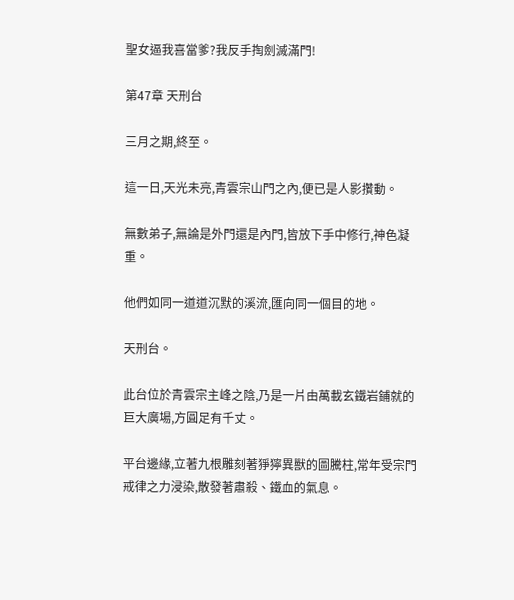聖女逼我喜當爹?我反手掏劍滅滿門!

第47章 天刑台

三月之期,終至。

這一日,天光未亮,青雲宗山門之內,便已是人影攢動。

無數弟子,無論是外門還是內門,皆放下手中修行,神色凝重。

他們如同一道道沉默的溪流,匯向同一個目的地。

天刑台。

此台位於青雲宗主峰之陰,乃是一片由萬載玄鐵岩鋪就的巨大廣場,方圓足有千丈。

平台邊緣,立著九根雕刻著猙獰異獸的圖騰柱,常年受宗門戒律之力浸染,散發著肅殺、鐵血的氣息。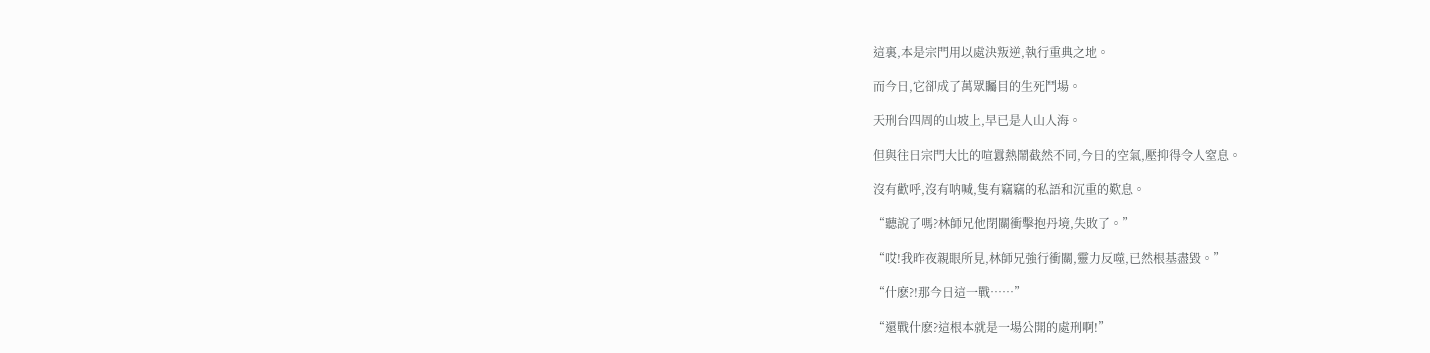這裏,本是宗門用以處決叛逆,執行重典之地。

而今日,它卻成了萬眾矚目的生死鬥場。

天刑台四周的山坡上,早已是人山人海。

但與往日宗門大比的喧囂熱鬧截然不同,今日的空氣,壓抑得令人窒息。

沒有歡呼,沒有呐喊,隻有竊竊的私語和沉重的歎息。

“聽說了嗎?林師兄他閉關衝擊抱丹境,失敗了。”

“哎!我昨夜親眼所見,林師兄強行衝關,靈力反噬,已然根基盡毀。”

“什麽?!那今日這一戰……”

“還戰什麽?這根本就是一場公開的處刑啊!”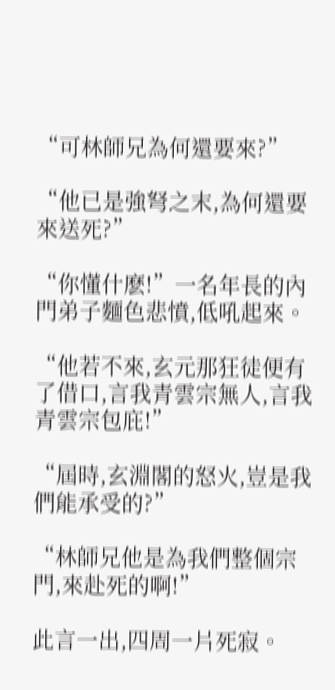“可林師兄為何還要來?”

“他已是強弩之末,為何還要來送死?”

“你懂什麽!”一名年長的內門弟子麵色悲憤,低吼起來。

“他若不來,玄元那狂徒便有了借口,言我青雲宗無人,言我青雲宗包庇!”

“屆時,玄淵閣的怒火,豈是我們能承受的?”

“林師兄他是為我們整個宗門,來赴死的啊!”

此言一出,四周一片死寂。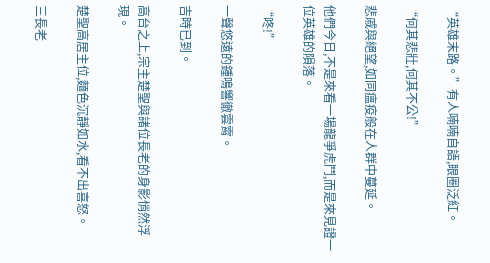“英雄末路。”有人喃喃自語,眼圈泛紅。

“何其悲壯,何其不公!”

悲戚與絕望,如同瘟疫般在人群中蔓延。

他們今日,不是來看一場龍爭虎鬥,而是來見證一位英雄的隕落。

“咚!”

一聲悠遠的鍾鳴響徹雲霄。

吉時已到。

高台之上,宗主楚聖與諸位長老的身影悄然浮現。

楚聖高居主位,麵色沉靜如水,看不出喜怒。

三長老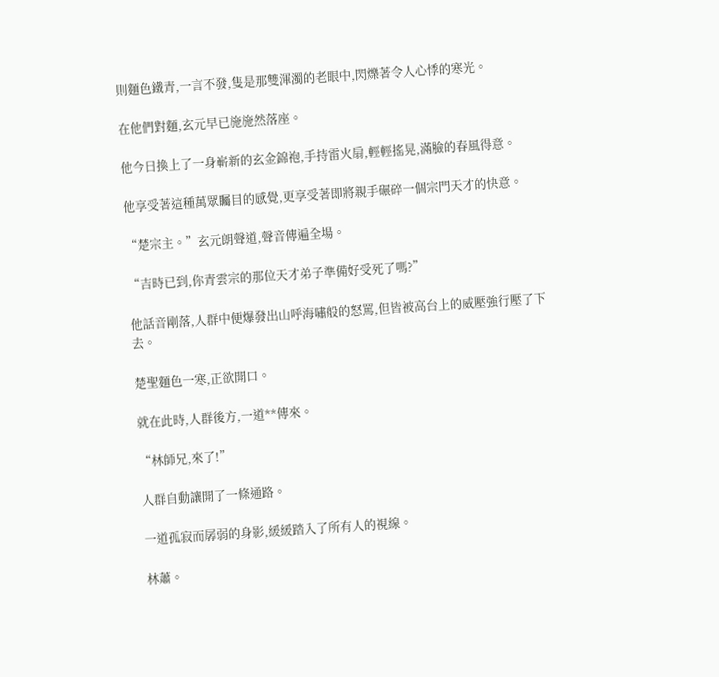則麵色鐵青,一言不發,隻是那雙渾濁的老眼中,閃爍著令人心悸的寒光。

在他們對麵,玄元早已施施然落座。

他今日換上了一身嶄新的玄金錦袍,手持雷火扇,輕輕搖晃,滿臉的春風得意。

他享受著這種萬眾矚目的感覺,更享受著即將親手碾碎一個宗門天才的快意。

“楚宗主。”玄元朗聲道,聲音傳遍全場。

“吉時已到,你青雲宗的那位天才弟子準備好受死了嗎?”

他話音剛落,人群中便爆發出山呼海嘯般的怒罵,但皆被高台上的威壓強行壓了下去。

楚聖麵色一寒,正欲開口。

就在此時,人群後方,一道**傳來。

“林師兄,來了!”

人群自動讓開了一條通路。

一道孤寂而孱弱的身影,緩緩踏入了所有人的視線。

林蕭。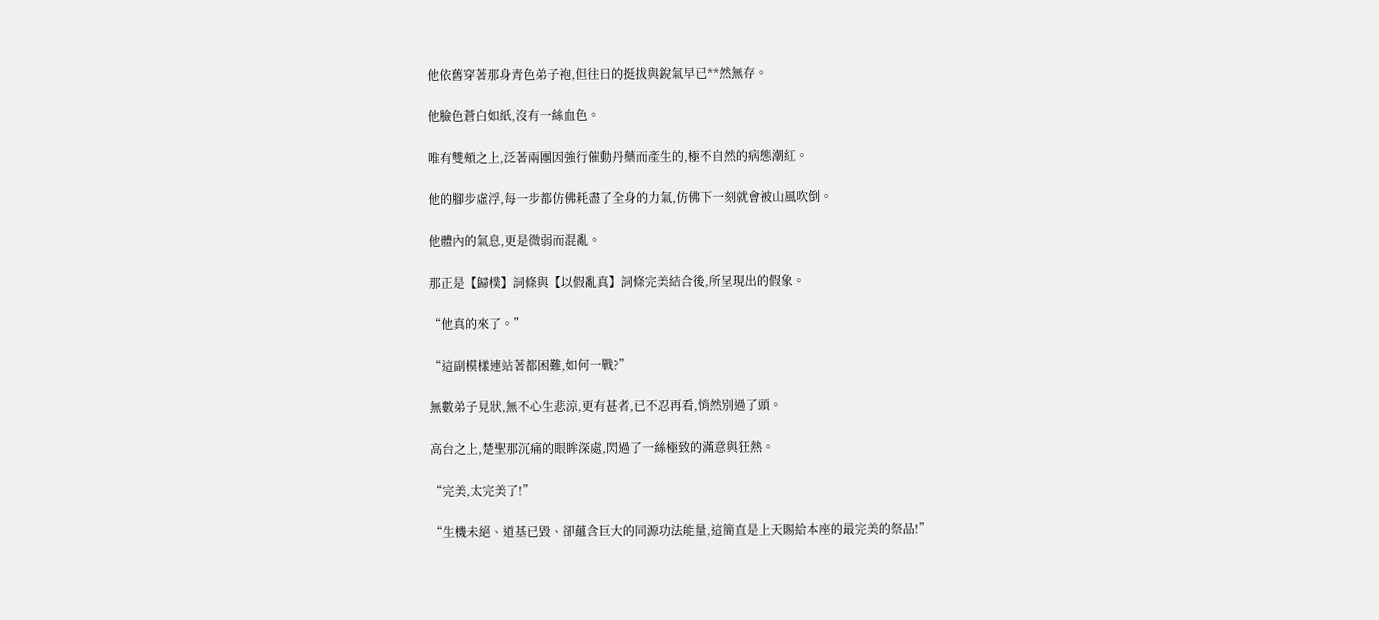他依舊穿著那身青色弟子袍,但往日的挺拔與銳氣早已**然無存。

他臉色蒼白如紙,沒有一絲血色。

唯有雙頰之上,泛著兩團因強行催動丹藥而產生的,極不自然的病態潮紅。

他的腳步虛浮,每一步都仿佛耗盡了全身的力氣,仿佛下一刻就會被山風吹倒。

他體內的氣息,更是微弱而混亂。

那正是【歸樸】詞條與【以假亂真】詞條完美結合後,所呈現出的假象。

“他真的來了。”

“這副模樣連站著都困難,如何一戰?”

無數弟子見狀,無不心生悲涼,更有甚者,已不忍再看,悄然別過了頭。

高台之上,楚聖那沉痛的眼眸深處,閃過了一絲極致的滿意與狂熱。

“完美,太完美了!”

“生機未絕、道基已毀、卻蘊含巨大的同源功法能量,這簡直是上天賜給本座的最完美的祭品!”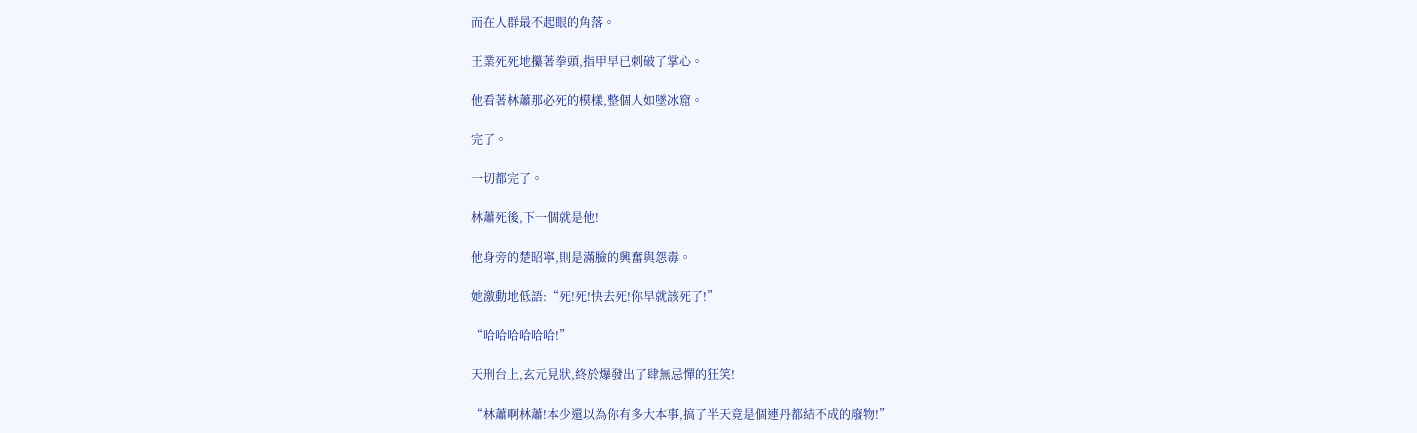而在人群最不起眼的角落。

王業死死地攥著拳頭,指甲早已刺破了掌心。

他看著林蕭那必死的模樣,整個人如墜冰窟。

完了。

一切都完了。

林蕭死後,下一個就是他!

他身旁的楚昭寧,則是滿臉的興奮與怨毒。

她激動地低語:“死!死!快去死!你早就該死了!”

“哈哈哈哈哈哈!”

天刑台上,玄元見狀,終於爆發出了肆無忌憚的狂笑!

“林蕭啊林蕭!本少還以為你有多大本事,搞了半天竟是個連丹都結不成的廢物!”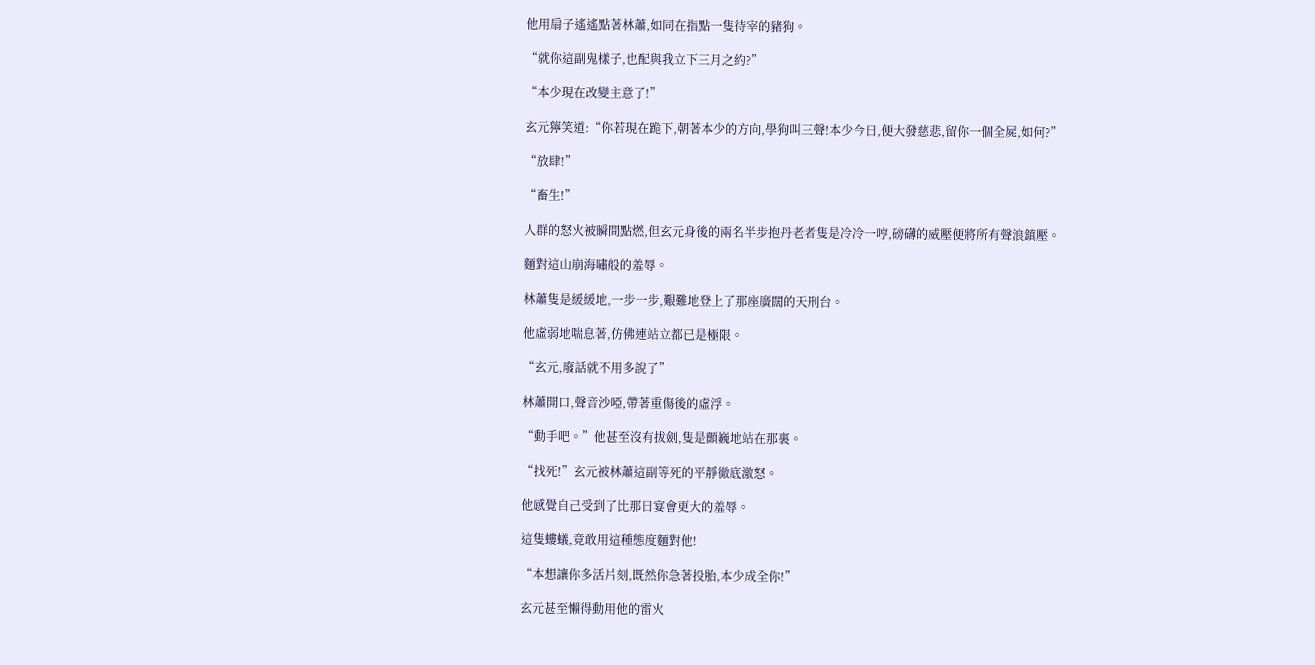他用扇子遙遙點著林蕭,如同在指點一隻待宰的豬狗。

“就你這副鬼樣子,也配與我立下三月之約?”

“本少現在改變主意了!”

玄元獰笑道:“你若現在跪下,朝著本少的方向,學狗叫三聲!本少今日,便大發慈悲,留你一個全屍,如何?”

“放肆!”

“畜生!”

人群的怒火被瞬間點燃,但玄元身後的兩名半步抱丹老者隻是冷冷一哼,磅礴的威壓便將所有聲浪鎮壓。

麵對這山崩海嘯般的羞辱。

林蕭隻是緩緩地,一步一步,艱難地登上了那座廣闊的天刑台。

他虛弱地喘息著,仿佛連站立都已是極限。

“玄元,廢話就不用多說了”

林蕭開口,聲音沙啞,帶著重傷後的虛浮。

“動手吧。”他甚至沒有拔劍,隻是顫巍地站在那裏。

“找死!”玄元被林蕭這副等死的平靜徹底激怒。

他感覺自己受到了比那日宴會更大的羞辱。

這隻螻蟻,竟敢用這種態度麵對他!

“本想讓你多活片刻,既然你急著投胎,本少成全你!”

玄元甚至懶得動用他的雷火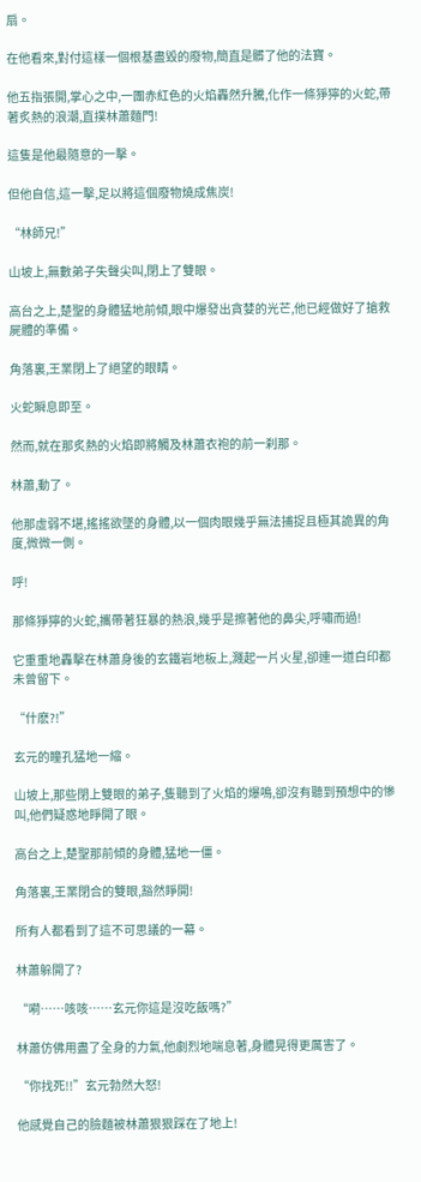扇。

在他看來,對付這樣一個根基盡毀的廢物,簡直是髒了他的法寶。

他五指張開,掌心之中,一團赤紅色的火焰轟然升騰,化作一條猙獰的火蛇,帶著炙熱的浪潮,直撲林蕭麵門!

這隻是他最隨意的一擊。

但他自信,這一擊,足以將這個廢物燒成焦炭!

“林師兄!”

山坡上,無數弟子失聲尖叫,閉上了雙眼。

高台之上,楚聖的身體猛地前傾,眼中爆發出貪婪的光芒,他已經做好了搶救屍體的準備。

角落裏,王業閉上了絕望的眼睛。

火蛇瞬息即至。

然而,就在那炙熱的火焰即將觸及林蕭衣袍的前一刹那。

林蕭,動了。

他那虛弱不堪,搖搖欲墜的身體,以一個肉眼幾乎無法捕捉且極其詭異的角度,微微一側。

呼!

那條猙獰的火蛇,攜帶著狂暴的熱浪,幾乎是擦著他的鼻尖,呼嘯而過!

它重重地轟擊在林蕭身後的玄鐵岩地板上,濺起一片火星,卻連一道白印都未曾留下。

“什麽?!”

玄元的瞳孔猛地一縮。

山坡上,那些閉上雙眼的弟子,隻聽到了火焰的爆鳴,卻沒有聽到預想中的慘叫,他們疑惑地睜開了眼。

高台之上,楚聖那前傾的身體,猛地一僵。

角落裏,王業閉合的雙眼,豁然睜開!

所有人都看到了這不可思議的一幕。

林蕭躲開了?

“嗬……咳咳……玄元你這是沒吃飯嗎?”

林蕭仿佛用盡了全身的力氣,他劇烈地喘息著,身體晃得更厲害了。

“你找死!!”玄元勃然大怒!

他感覺自己的臉麵被林蕭狠狠踩在了地上!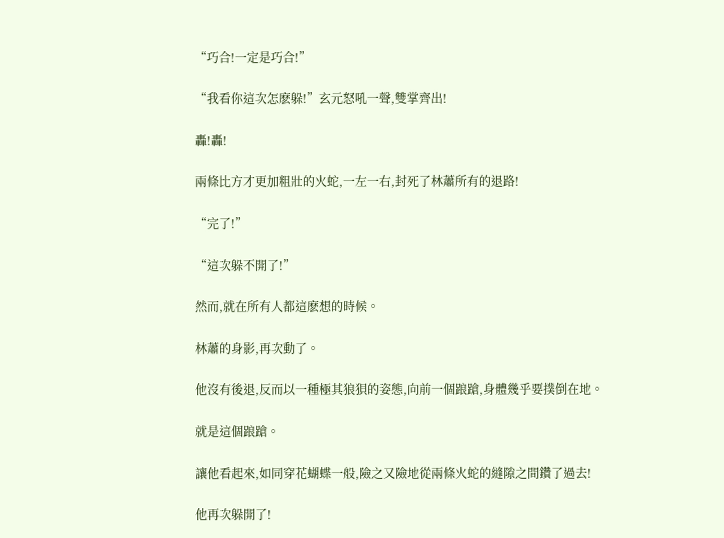“巧合!一定是巧合!”

“我看你這次怎麽躲!”玄元怒吼一聲,雙掌齊出!

轟!轟!

兩條比方才更加粗壯的火蛇,一左一右,封死了林蕭所有的退路!

“完了!”

“這次躲不開了!”

然而,就在所有人都這麽想的時候。

林蕭的身影,再次動了。

他沒有後退,反而以一種極其狼狽的姿態,向前一個踉蹌,身體幾乎要撲倒在地。

就是這個踉蹌。

讓他看起來,如同穿花蝴蝶一般,險之又險地從兩條火蛇的縫隙之間鑽了過去!

他再次躲開了!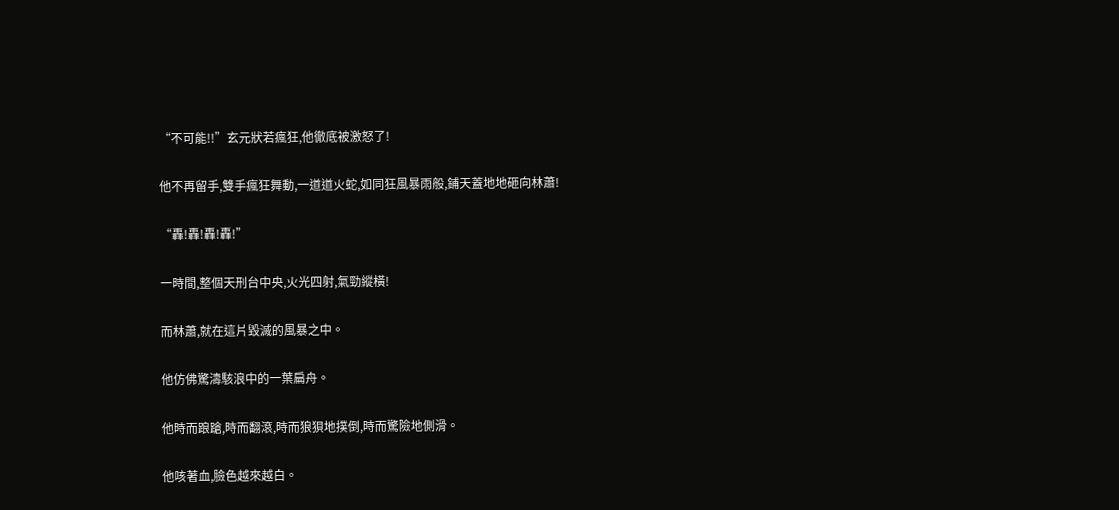“不可能!!”玄元狀若瘋狂,他徹底被激怒了!

他不再留手,雙手瘋狂舞動,一道道火蛇,如同狂風暴雨般,鋪天蓋地地砸向林蕭!

“轟!轟!轟!轟!”

一時間,整個天刑台中央,火光四射,氣勁縱橫!

而林蕭,就在這片毀滅的風暴之中。

他仿佛驚濤駭浪中的一葉扁舟。

他時而踉蹌,時而翻滾,時而狼狽地撲倒,時而驚險地側滑。

他咳著血,臉色越來越白。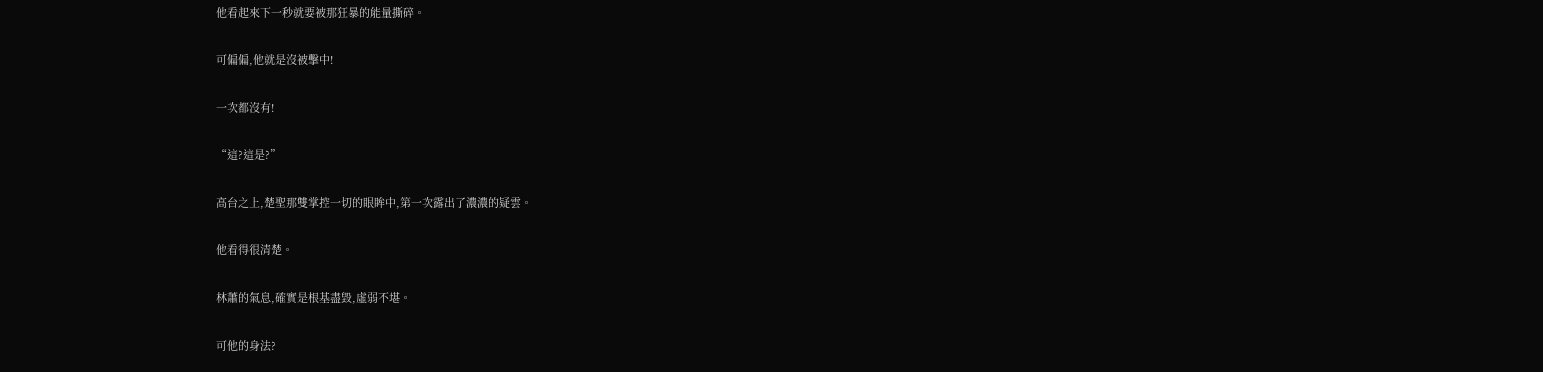他看起來下一秒就要被那狂暴的能量撕碎。

可偏偏,他就是沒被擊中!

一次都沒有!

“這?這是?”

高台之上,楚聖那雙掌控一切的眼眸中,第一次露出了濃濃的疑雲。

他看得很清楚。

林蕭的氣息,確實是根基盡毀,虛弱不堪。

可他的身法?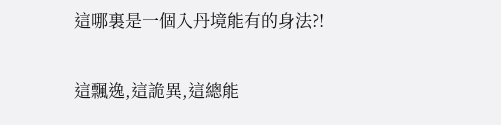這哪裏是一個入丹境能有的身法?!

這飄逸,這詭異,這總能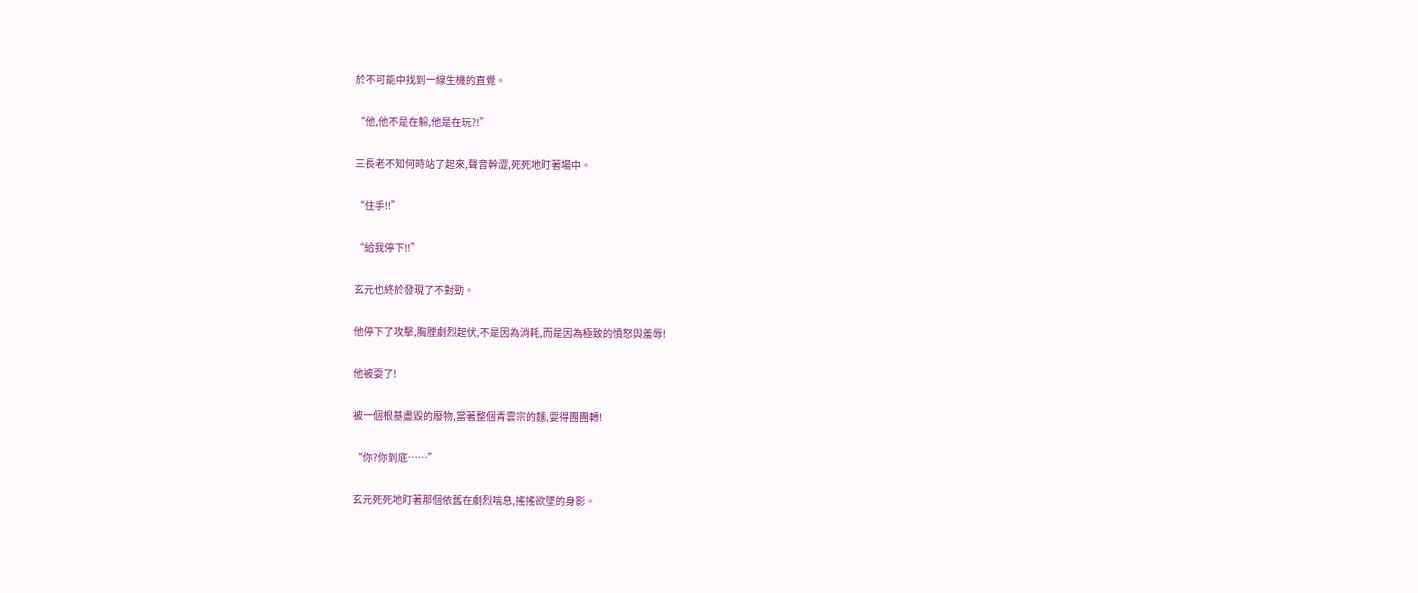於不可能中找到一線生機的直覺。

“他,他不是在躲,他是在玩?!”

三長老不知何時站了起來,聲音幹澀,死死地盯著場中。

“住手!!”

“給我停下!!”

玄元也終於發現了不對勁。

他停下了攻擊,胸膛劇烈起伏,不是因為消耗,而是因為極致的憤怒與羞辱!

他被耍了!

被一個根基盡毀的廢物,當著整個青雲宗的麵,耍得團團轉!

“你?你到底……”

玄元死死地盯著那個依舊在劇烈喘息,搖搖欲墜的身影。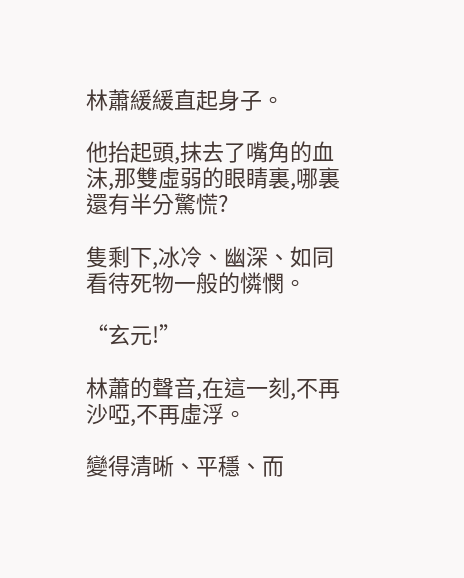林蕭緩緩直起身子。

他抬起頭,抹去了嘴角的血沫,那雙虛弱的眼睛裏,哪裏還有半分驚慌?

隻剩下,冰冷、幽深、如同看待死物一般的憐憫。

“玄元!”

林蕭的聲音,在這一刻,不再沙啞,不再虛浮。

變得清晰、平穩、而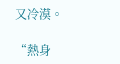又冷漠。

“熱身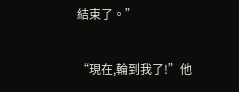結束了。”

“現在,輪到我了!”他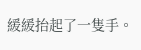緩緩抬起了一隻手。